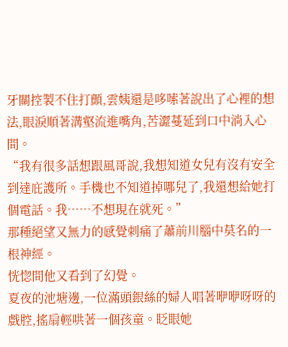牙關控製不住打顫,雲姨還是哆嗦著說出了心裡的想法,眼淚順著溝壑流進嘴角,苦澀蔓延到口中淌入心間。
“我有很多話想跟風哥說,我想知道女兒有沒有安全到達庇護所。手機也不知道掉哪兒了,我還想給她打個電話。我……不想現在就死。”
那種絕望又無力的感覺刺痛了蕭前川腦中莫名的一根神經。
恍惚間他又看到了幻覺。
夏夜的池塘邊,一位滿頭銀絲的婦人唱著咿咿呀呀的戲腔,搖扇輕哄著一個孩童。眨眼她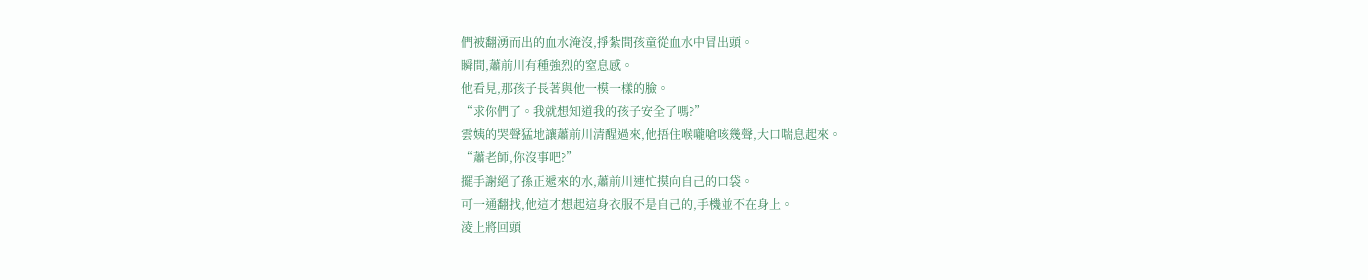們被翻湧而出的血水淹沒,掙紮間孩童從血水中冒出頭。
瞬間,蕭前川有種強烈的窒息感。
他看見,那孩子長著與他一模一樣的臉。
“求你們了。我就想知道我的孩子安全了嗎?”
雲姨的哭聲猛地讓蕭前川清醒過來,他捂住喉嚨嗆咳幾聲,大口喘息起來。
“蕭老師,你沒事吧?”
擺手謝絕了孫正遞來的水,蕭前川連忙摸向自己的口袋。
可一通翻找,他這才想起這身衣服不是自己的,手機並不在身上。
淩上將回頭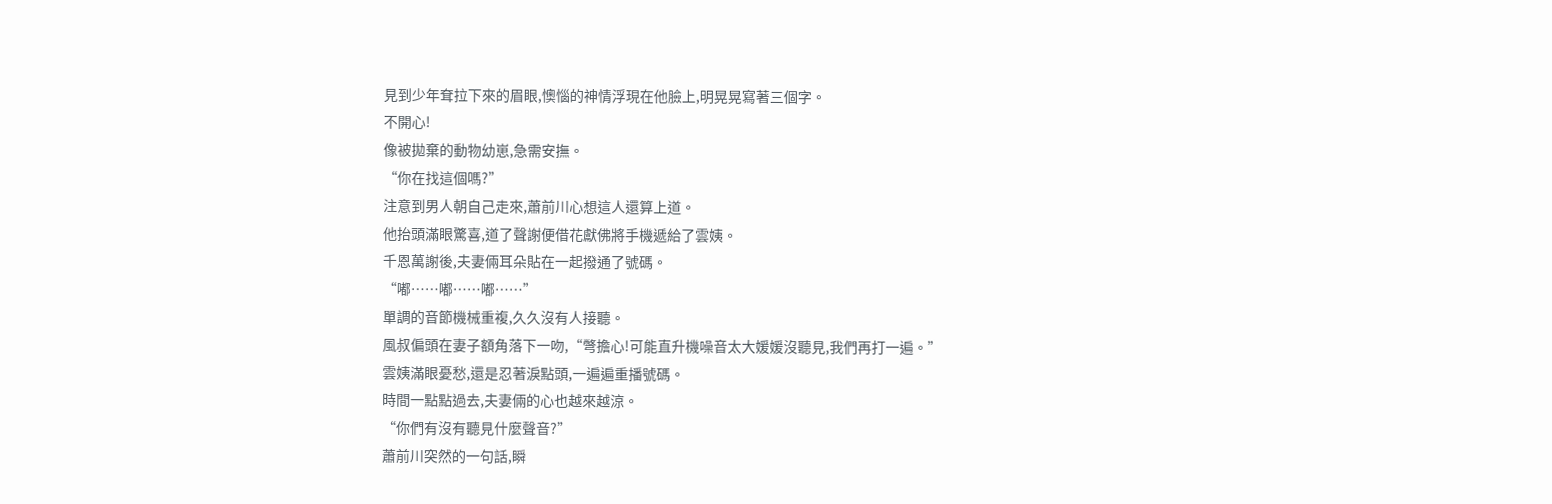見到少年耷拉下來的眉眼,懊惱的神情浮現在他臉上,明晃晃寫著三個字。
不開心!
像被拋棄的動物幼崽,急需安撫。
“你在找這個嗎?”
注意到男人朝自己走來,蕭前川心想這人還算上道。
他抬頭滿眼驚喜,道了聲謝便借花獻佛將手機遞給了雲姨。
千恩萬謝後,夫妻倆耳朵貼在一起撥通了號碼。
“嘟……嘟……嘟……”
單調的音節機械重複,久久沒有人接聽。
風叔偏頭在妻子額角落下一吻,“彆擔心!可能直升機噪音太大媛媛沒聽見,我們再打一遍。”
雲姨滿眼憂愁,還是忍著淚點頭,一遍遍重播號碼。
時間一點點過去,夫妻倆的心也越來越涼。
“你們有沒有聽見什麼聲音?”
蕭前川突然的一句話,瞬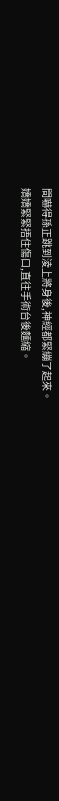間嚇得孫正跳到淩上將身後,神經都緊繃了起來。
嬌嬌緊緊捂住傷口,直往手術台後麵縮。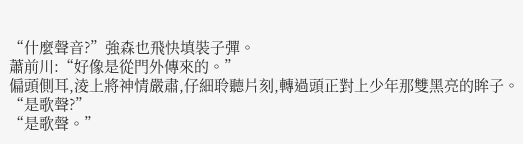“什麼聲音?”強森也飛快填裝子彈。
蕭前川:“好像是從門外傳來的。”
偏頭側耳,淩上將神情嚴肅,仔細聆聽片刻,轉過頭正對上少年那雙黑亮的眸子。
“是歌聲?”
“是歌聲。”